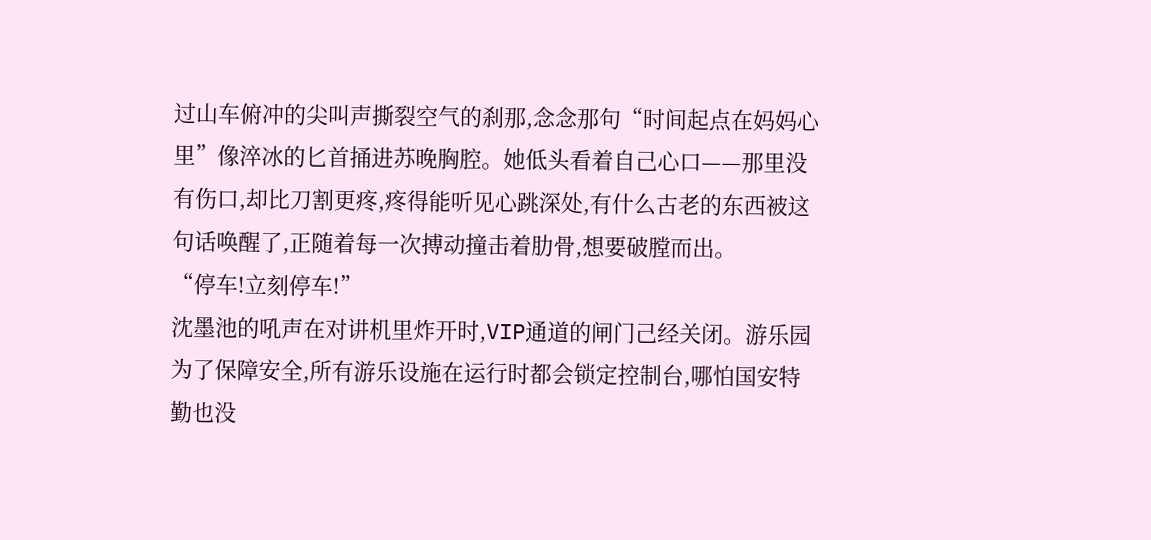过山车俯冲的尖叫声撕裂空气的刹那,念念那句“时间起点在妈妈心里”像淬冰的匕首捅进苏晚胸腔。她低头看着自己心口——那里没有伤口,却比刀割更疼,疼得能听见心跳深处,有什么古老的东西被这句话唤醒了,正随着每一次搏动撞击着肋骨,想要破膛而出。
“停车!立刻停车!”
沈墨池的吼声在对讲机里炸开时,VIP通道的闸门己经关闭。游乐园为了保障安全,所有游乐设施在运行时都会锁定控制台,哪怕国安特勤也没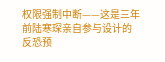权限强制中断——这是三年前陆寒琛亲自参与设计的反恐预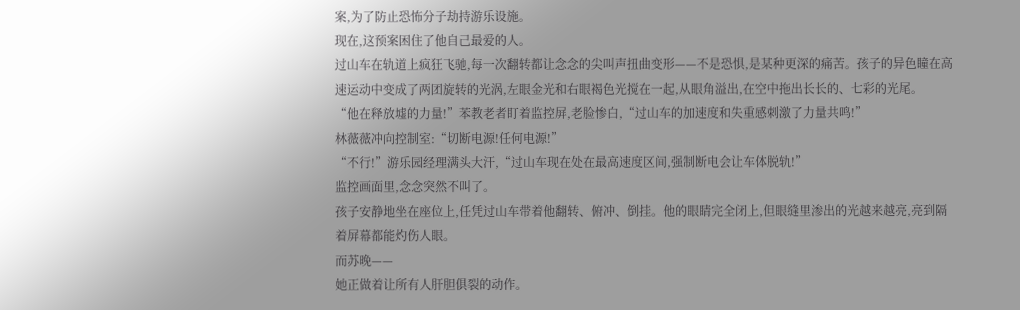案,为了防止恐怖分子劫持游乐设施。
现在,这预案困住了他自己最爱的人。
过山车在轨道上疯狂飞驰,每一次翻转都让念念的尖叫声扭曲变形——不是恐惧,是某种更深的痛苦。孩子的异色瞳在高速运动中变成了两团旋转的光涡,左眼金光和右眼褐色光搅在一起,从眼角溢出,在空中拖出长长的、七彩的光尾。
“他在释放墟的力量!”苯教老者盯着监控屏,老脸惨白,“过山车的加速度和失重感刺激了力量共鸣!”
林薇薇冲向控制室:“切断电源!任何电源!”
“不行!”游乐园经理满头大汗,“过山车现在处在最高速度区间,强制断电会让车体脱轨!”
监控画面里,念念突然不叫了。
孩子安静地坐在座位上,任凭过山车带着他翻转、俯冲、倒挂。他的眼睛完全闭上,但眼缝里渗出的光越来越亮,亮到隔着屏幕都能灼伤人眼。
而苏晚——
她正做着让所有人肝胆俱裂的动作。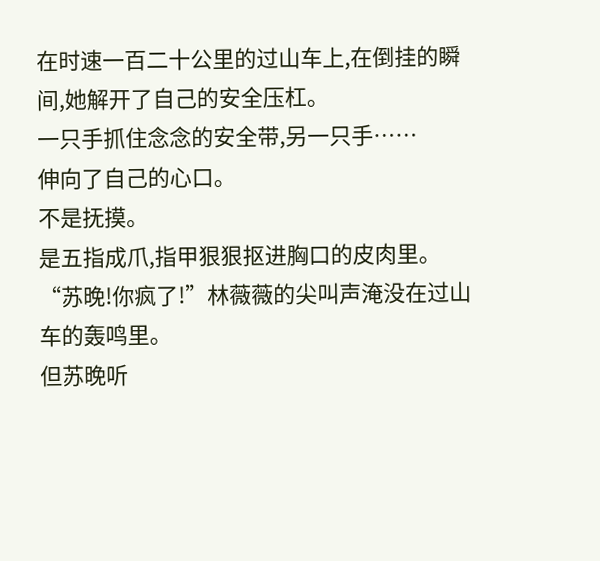在时速一百二十公里的过山车上,在倒挂的瞬间,她解开了自己的安全压杠。
一只手抓住念念的安全带,另一只手……
伸向了自己的心口。
不是抚摸。
是五指成爪,指甲狠狠抠进胸口的皮肉里。
“苏晚!你疯了!”林薇薇的尖叫声淹没在过山车的轰鸣里。
但苏晚听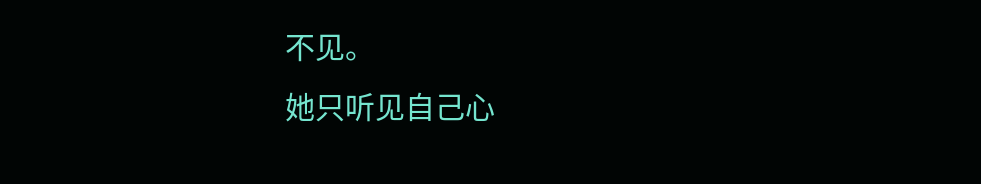不见。
她只听见自己心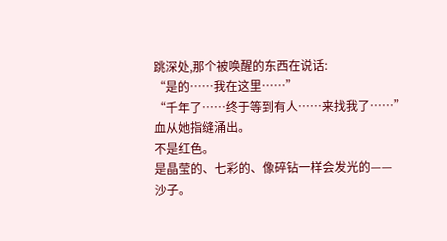跳深处,那个被唤醒的东西在说话:
“是的……我在这里……”
“千年了……终于等到有人……来找我了……”
血从她指缝涌出。
不是红色。
是晶莹的、七彩的、像碎钻一样会发光的——
沙子。